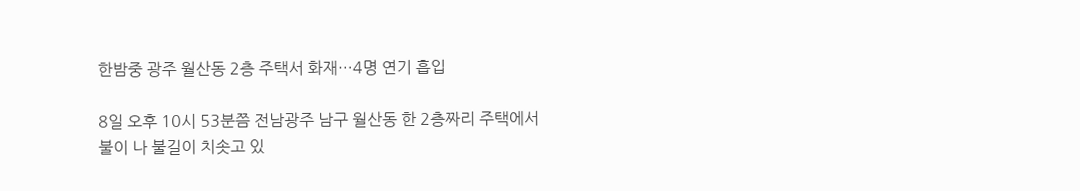한밤중 광주 월산동 2층 주택서 화재…4명 연기 흡입

8일 오후 10시 53분쯤 전남광주 남구 월산동 한 2층짜리 주택에서 불이 나 불길이 치솟고 있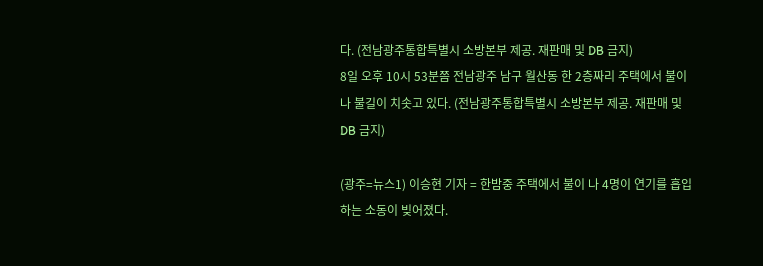다. (전남광주통합특별시 소방본부 제공. 재판매 및 DB 금지)
8일 오후 10시 53분쯤 전남광주 남구 월산동 한 2층짜리 주택에서 불이 나 불길이 치솟고 있다. (전남광주통합특별시 소방본부 제공. 재판매 및 DB 금지)

(광주=뉴스1) 이승현 기자 = 한밤중 주택에서 불이 나 4명이 연기를 흡입하는 소동이 빚어졌다.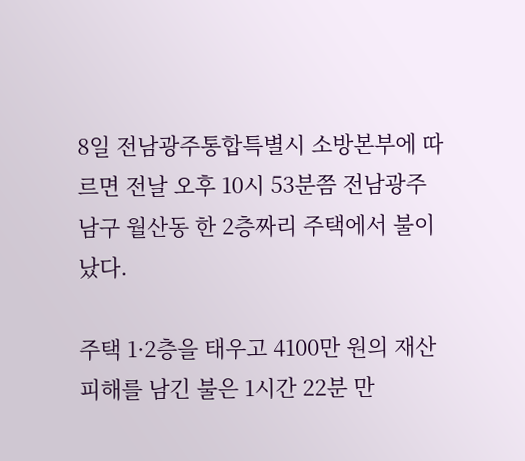8일 전남광주통합특별시 소방본부에 따르면 전날 오후 10시 53분쯤 전남광주 남구 월산동 한 2층짜리 주택에서 불이 났다.

주택 1·2층을 태우고 4100만 원의 재산 피해를 남긴 불은 1시간 22분 만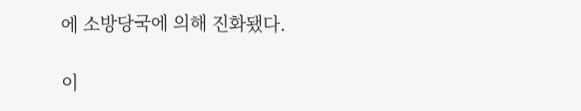에 소방당국에 의해 진화됐다.

이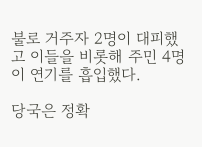불로 거주자 2명이 대피했고 이들을 비롯해 주민 4명이 연기를 흡입했다.

당국은 정확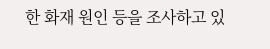한 화재 원인 등을 조사하고 있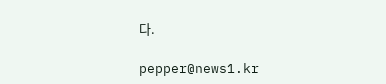다.

pepper@news1.kr